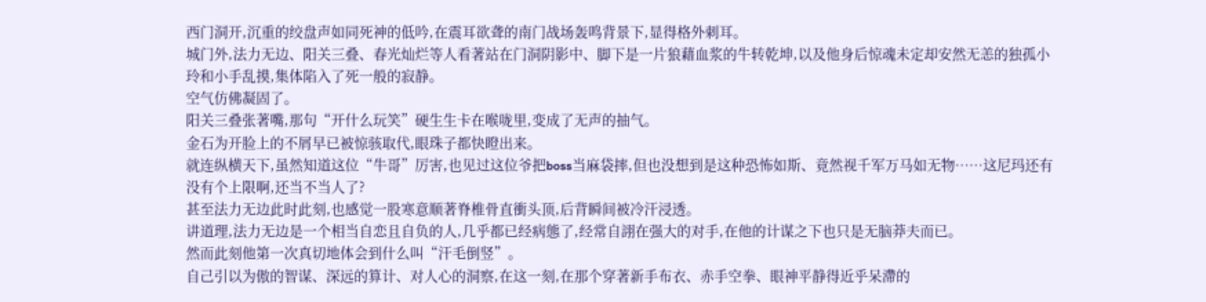西门洞开,沉重的绞盘声如同死神的低吟,在震耳欲聋的南门战场轰鸣背景下,显得格外刺耳。
城门外,法力无边、阳关三叠、春光灿烂等人看著站在门洞阴影中、脚下是一片狼藉血浆的牛转乾坤,以及他身后惊魂未定却安然无恙的独孤小玲和小手乱摸,集体陷入了死一般的寂静。
空气仿佛凝固了。
阳关三叠张著嘴,那句“开什么玩笑”硬生生卡在喉咙里,变成了无声的抽气。
金石为开脸上的不屑早已被惊骇取代,眼珠子都快瞪出来。
就连纵横天下,虽然知道这位“牛哥”厉害,也见过这位爷把boss当麻袋摔,但也没想到是这种恐怖如斯、竟然视千军万马如无物……这尼玛还有没有个上限啊,还当不当人了?
甚至法力无边此时此刻,也感觉一股寒意顺著脊椎骨直衝头顶,后背瞬间被冷汗浸透。
讲道理,法力无边是一个相当自恋且自负的人,几乎都已经病態了,经常自詡在强大的对手,在他的计谋之下也只是无脑莽夫而已。
然而此刻他第一次真切地体会到什么叫“汗毛倒竖”。
自己引以为傲的智谋、深远的算计、对人心的洞察,在这一刻,在那个穿著新手布衣、赤手空拳、眼神平静得近乎呆滯的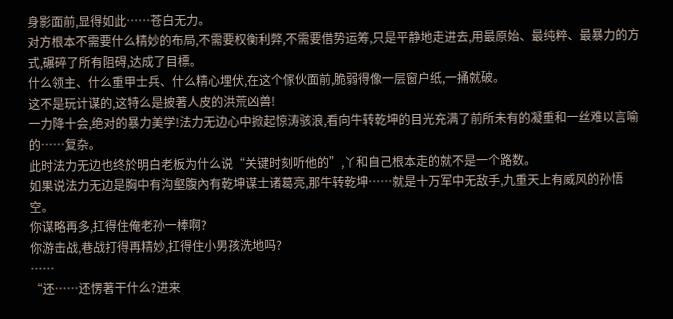身影面前,显得如此……苍白无力。
对方根本不需要什么精妙的布局,不需要权衡利弊,不需要借势运筹,只是平静地走进去,用最原始、最纯粹、最暴力的方式,碾碎了所有阻碍,达成了目標。
什么领主、什么重甲士兵、什么精心埋伏,在这个傢伙面前,脆弱得像一层窗户纸,一捅就破。
这不是玩计谋的,这特么是披著人皮的洪荒凶兽!
一力降十会,绝对的暴力美学!法力无边心中掀起惊涛骇浪,看向牛转乾坤的目光充满了前所未有的凝重和一丝难以言喻的……复杂。
此时法力无边也终於明白老板为什么说“关键时刻听他的”,丫和自己根本走的就不是一个路数。
如果说法力无边是胸中有沟壑腹內有乾坤谋士诸葛亮,那牛转乾坤……就是十万军中无敌手,九重天上有威风的孙悟空。
你谋略再多,扛得住俺老孙一棒啊?
你游击战,巷战打得再精妙,扛得住小男孩洗地吗?
……
“还……还愣著干什么?进来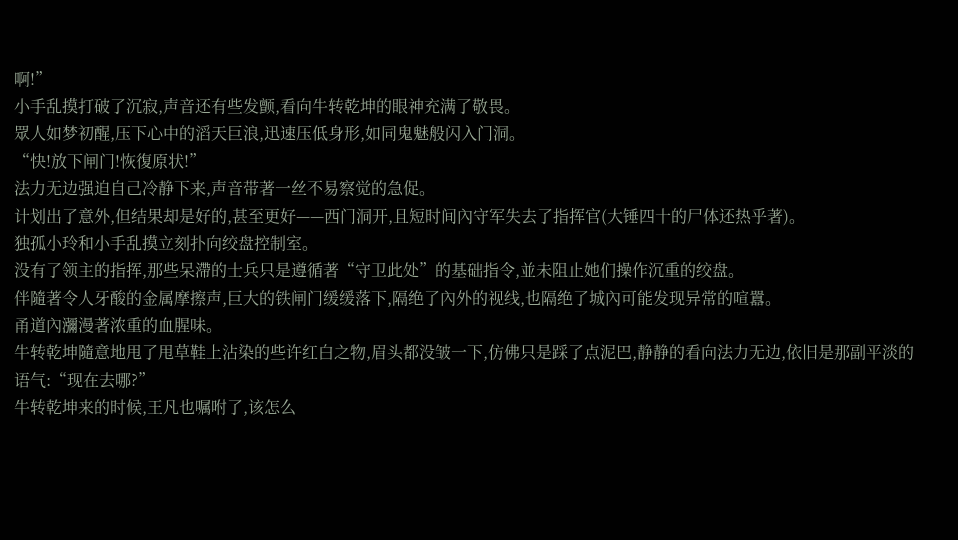啊!”
小手乱摸打破了沉寂,声音还有些发颤,看向牛转乾坤的眼神充满了敬畏。
眾人如梦初醒,压下心中的滔天巨浪,迅速压低身形,如同鬼魅般闪入门洞。
“快!放下闸门!恢復原状!”
法力无边强迫自己冷静下来,声音带著一丝不易察觉的急促。
计划出了意外,但结果却是好的,甚至更好——西门洞开,且短时间內守军失去了指挥官(大锤四十的尸体还热乎著)。
独孤小玲和小手乱摸立刻扑向绞盘控制室。
没有了领主的指挥,那些呆滯的士兵只是遵循著“守卫此处”的基础指令,並未阻止她们操作沉重的绞盘。
伴隨著令人牙酸的金属摩擦声,巨大的铁闸门缓缓落下,隔绝了內外的视线,也隔绝了城內可能发现异常的喧囂。
甬道內瀰漫著浓重的血腥味。
牛转乾坤隨意地甩了甩草鞋上沾染的些许红白之物,眉头都没皱一下,仿佛只是踩了点泥巴,静静的看向法力无边,依旧是那副平淡的语气:“现在去哪?”
牛转乾坤来的时候,王凡也嘱咐了,该怎么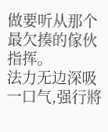做要听从那个最欠揍的傢伙指挥。
法力无边深吸一口气,强行將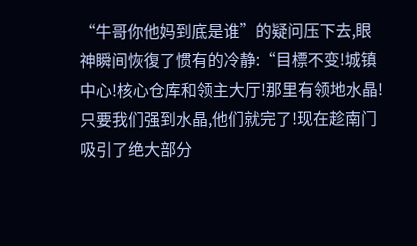“牛哥你他妈到底是谁”的疑问压下去,眼神瞬间恢復了惯有的冷静:“目標不变!城镇中心!核心仓库和领主大厅!那里有领地水晶!只要我们强到水晶,他们就完了!现在趁南门吸引了绝大部分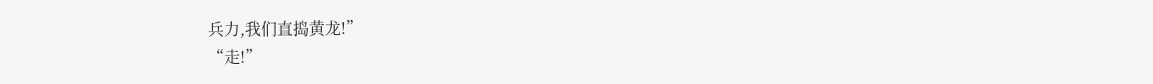兵力,我们直捣黄龙!”
“走!”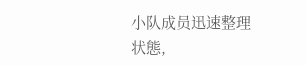小队成员迅速整理状態,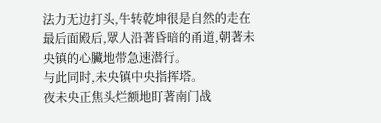法力无边打头,牛转乾坤很是自然的走在最后面殿后,眾人沿著昏暗的甬道,朝著未央镇的心臟地带急速潜行。
与此同时,未央镇中央指挥塔。
夜未央正焦头烂额地盯著南门战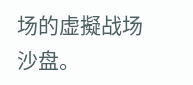场的虚擬战场沙盘。